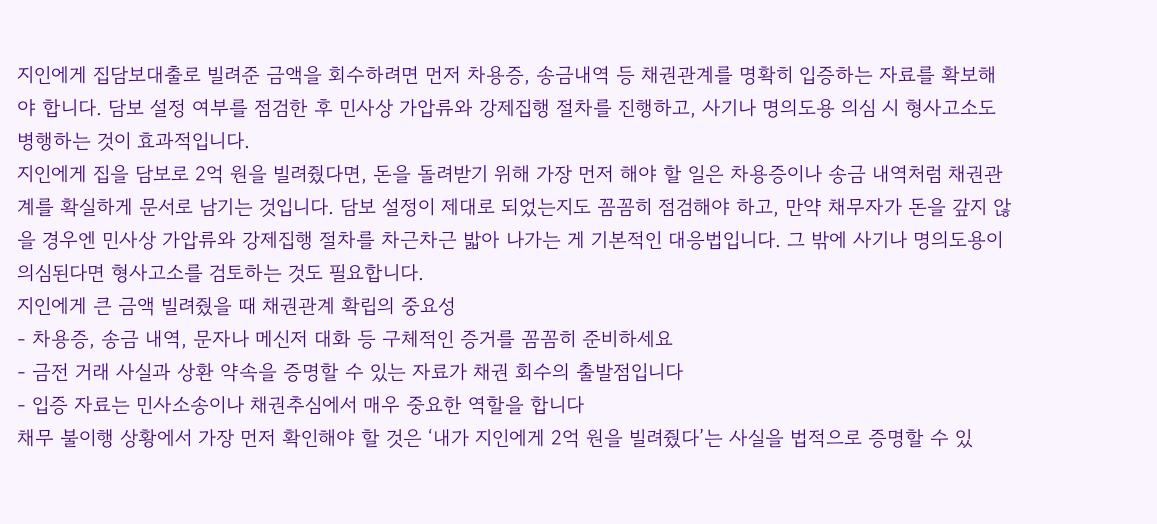지인에게 집담보대출로 빌려준 금액을 회수하려면 먼저 차용증, 송금내역 등 채권관계를 명확히 입증하는 자료를 확보해야 합니다. 담보 설정 여부를 점검한 후 민사상 가압류와 강제집행 절차를 진행하고, 사기나 명의도용 의심 시 형사고소도 병행하는 것이 효과적입니다.
지인에게 집을 담보로 2억 원을 빌려줬다면, 돈을 돌려받기 위해 가장 먼저 해야 할 일은 차용증이나 송금 내역처럼 채권관계를 확실하게 문서로 남기는 것입니다. 담보 설정이 제대로 되었는지도 꼼꼼히 점검해야 하고, 만약 채무자가 돈을 갚지 않을 경우엔 민사상 가압류와 강제집행 절차를 차근차근 밟아 나가는 게 기본적인 대응법입니다. 그 밖에 사기나 명의도용이 의심된다면 형사고소를 검토하는 것도 필요합니다.
지인에게 큰 금액 빌려줬을 때 채권관계 확립의 중요성
- 차용증, 송금 내역, 문자나 메신저 대화 등 구체적인 증거를 꼼꼼히 준비하세요
- 금전 거래 사실과 상환 약속을 증명할 수 있는 자료가 채권 회수의 출발점입니다
- 입증 자료는 민사소송이나 채권추심에서 매우 중요한 역할을 합니다
채무 불이행 상황에서 가장 먼저 확인해야 할 것은 ‘내가 지인에게 2억 원을 빌려줬다’는 사실을 법적으로 증명할 수 있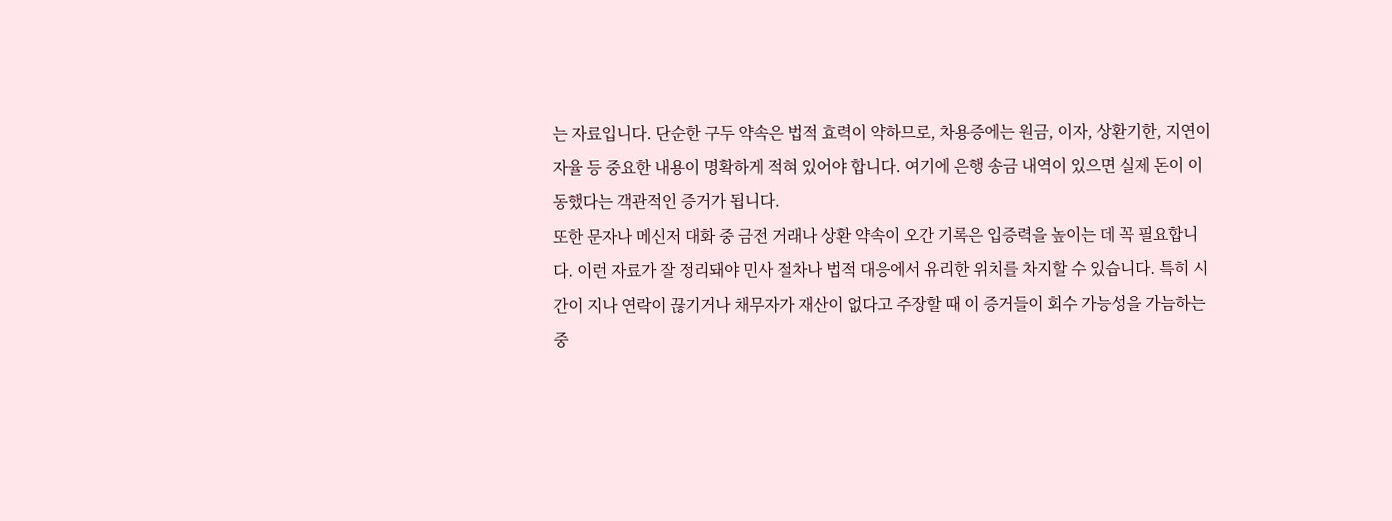는 자료입니다. 단순한 구두 약속은 법적 효력이 약하므로, 차용증에는 원금, 이자, 상환기한, 지연이자율 등 중요한 내용이 명확하게 적혀 있어야 합니다. 여기에 은행 송금 내역이 있으면 실제 돈이 이동했다는 객관적인 증거가 됩니다.
또한 문자나 메신저 대화 중 금전 거래나 상환 약속이 오간 기록은 입증력을 높이는 데 꼭 필요합니다. 이런 자료가 잘 정리돼야 민사 절차나 법적 대응에서 유리한 위치를 차지할 수 있습니다. 특히 시간이 지나 연락이 끊기거나 채무자가 재산이 없다고 주장할 때 이 증거들이 회수 가능성을 가늠하는 중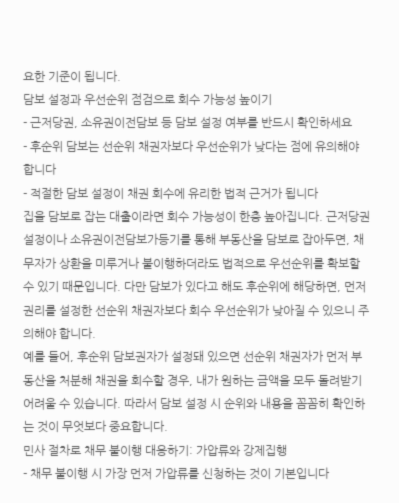요한 기준이 됩니다.
담보 설정과 우선순위 점검으로 회수 가능성 높이기
- 근저당권, 소유권이전담보 등 담보 설정 여부를 반드시 확인하세요
- 후순위 담보는 선순위 채권자보다 우선순위가 낮다는 점에 유의해야 합니다
- 적절한 담보 설정이 채권 회수에 유리한 법적 근거가 됩니다
집을 담보로 잡는 대출이라면 회수 가능성이 한층 높아집니다. 근저당권 설정이나 소유권이전담보가등기를 통해 부동산을 담보로 잡아두면, 채무자가 상환을 미루거나 불이행하더라도 법적으로 우선순위를 확보할 수 있기 때문입니다. 다만 담보가 있다고 해도 후순위에 해당하면, 먼저 권리를 설정한 선순위 채권자보다 회수 우선순위가 낮아질 수 있으니 주의해야 합니다.
예를 들어, 후순위 담보권자가 설정돼 있으면 선순위 채권자가 먼저 부동산을 처분해 채권을 회수할 경우, 내가 원하는 금액을 모두 돌려받기 어려울 수 있습니다. 따라서 담보 설정 시 순위와 내용을 꼼꼼히 확인하는 것이 무엇보다 중요합니다.
민사 절차로 채무 불이행 대응하기: 가압류와 강제집행
- 채무 불이행 시 가장 먼저 가압류를 신청하는 것이 기본입니다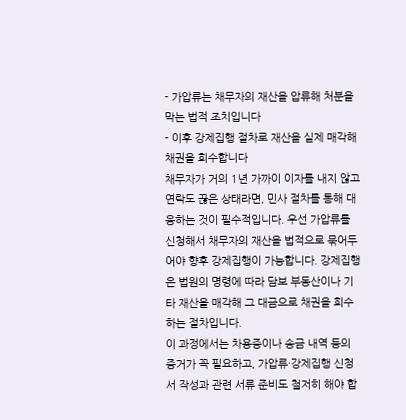- 가압류는 채무자의 재산을 압류해 처분을 막는 법적 조치입니다
- 이후 강제집행 절차로 재산을 실제 매각해 채권을 회수합니다
채무자가 거의 1년 가까이 이자를 내지 않고 연락도 끊은 상태라면, 민사 절차를 통해 대응하는 것이 필수적입니다. 우선 가압류를 신청해서 채무자의 재산을 법적으로 묶어두어야 향후 강제집행이 가능합니다. 강제집행은 법원의 명령에 따라 담보 부동산이나 기타 재산을 매각해 그 대금으로 채권을 회수하는 절차입니다.
이 과정에서는 차용증이나 송금 내역 등의 증거가 꼭 필요하고, 가압류·강제집행 신청서 작성과 관련 서류 준비도 철저히 해야 합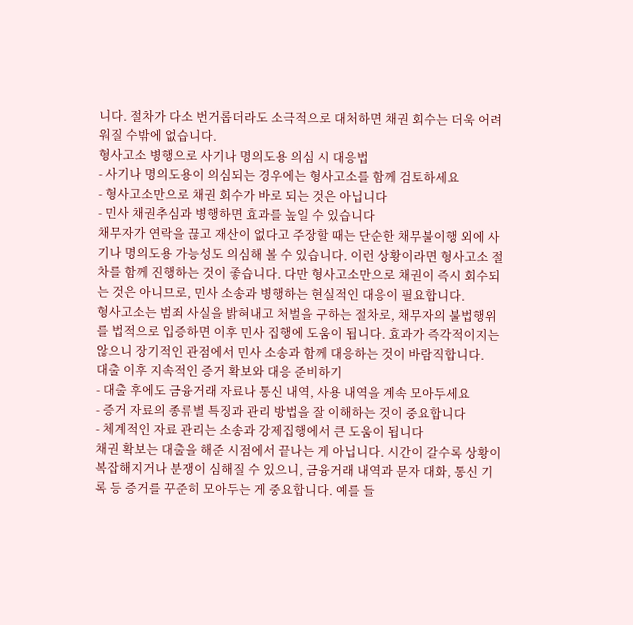니다. 절차가 다소 번거롭더라도 소극적으로 대처하면 채권 회수는 더욱 어려워질 수밖에 없습니다.
형사고소 병행으로 사기나 명의도용 의심 시 대응법
- 사기나 명의도용이 의심되는 경우에는 형사고소를 함께 검토하세요
- 형사고소만으로 채권 회수가 바로 되는 것은 아닙니다
- 민사 채권추심과 병행하면 효과를 높일 수 있습니다
채무자가 연락을 끊고 재산이 없다고 주장할 때는 단순한 채무불이행 외에 사기나 명의도용 가능성도 의심해 볼 수 있습니다. 이런 상황이라면 형사고소 절차를 함께 진행하는 것이 좋습니다. 다만 형사고소만으로 채권이 즉시 회수되는 것은 아니므로, 민사 소송과 병행하는 현실적인 대응이 필요합니다.
형사고소는 범죄 사실을 밝혀내고 처벌을 구하는 절차로, 채무자의 불법행위를 법적으로 입증하면 이후 민사 집행에 도움이 됩니다. 효과가 즉각적이지는 않으니 장기적인 관점에서 민사 소송과 함께 대응하는 것이 바람직합니다.
대출 이후 지속적인 증거 확보와 대응 준비하기
- 대출 후에도 금융거래 자료나 통신 내역, 사용 내역을 계속 모아두세요
- 증거 자료의 종류별 특징과 관리 방법을 잘 이해하는 것이 중요합니다
- 체계적인 자료 관리는 소송과 강제집행에서 큰 도움이 됩니다
채권 확보는 대출을 해준 시점에서 끝나는 게 아닙니다. 시간이 갈수록 상황이 복잡해지거나 분쟁이 심해질 수 있으니, 금융거래 내역과 문자 대화, 통신 기록 등 증거를 꾸준히 모아두는 게 중요합니다. 예를 들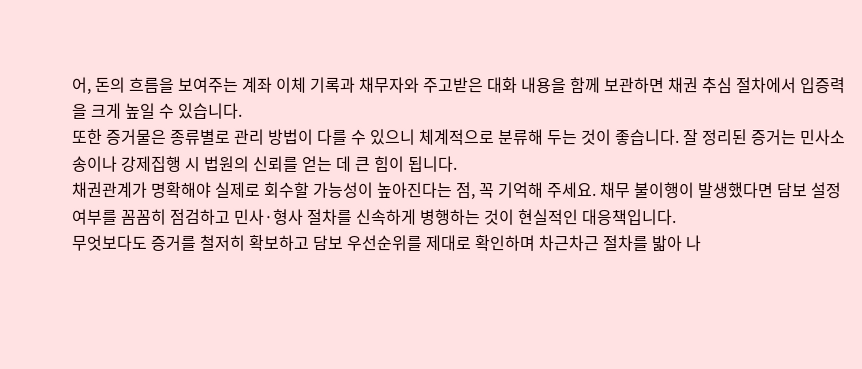어, 돈의 흐름을 보여주는 계좌 이체 기록과 채무자와 주고받은 대화 내용을 함께 보관하면 채권 추심 절차에서 입증력을 크게 높일 수 있습니다.
또한 증거물은 종류별로 관리 방법이 다를 수 있으니 체계적으로 분류해 두는 것이 좋습니다. 잘 정리된 증거는 민사소송이나 강제집행 시 법원의 신뢰를 얻는 데 큰 힘이 됩니다.
채권관계가 명확해야 실제로 회수할 가능성이 높아진다는 점, 꼭 기억해 주세요. 채무 불이행이 발생했다면 담보 설정 여부를 꼼꼼히 점검하고 민사·형사 절차를 신속하게 병행하는 것이 현실적인 대응책입니다.
무엇보다도 증거를 철저히 확보하고 담보 우선순위를 제대로 확인하며 차근차근 절차를 밟아 나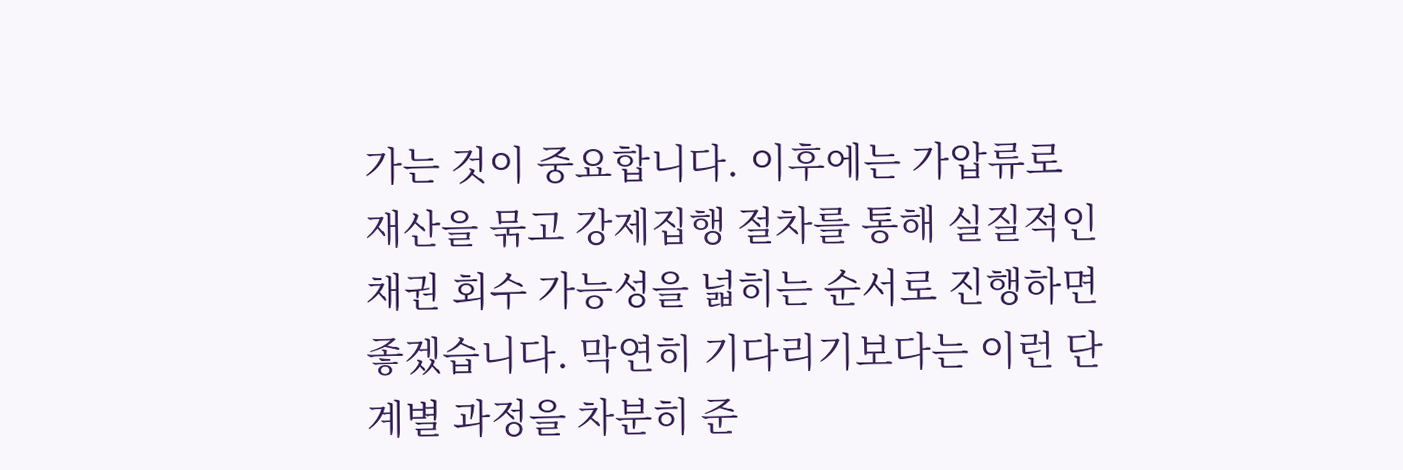가는 것이 중요합니다. 이후에는 가압류로 재산을 묶고 강제집행 절차를 통해 실질적인 채권 회수 가능성을 넓히는 순서로 진행하면 좋겠습니다. 막연히 기다리기보다는 이런 단계별 과정을 차분히 준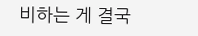비하는 게 결국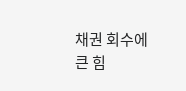채권 회수에 큰 힘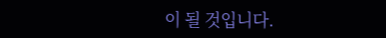이 될 것입니다.